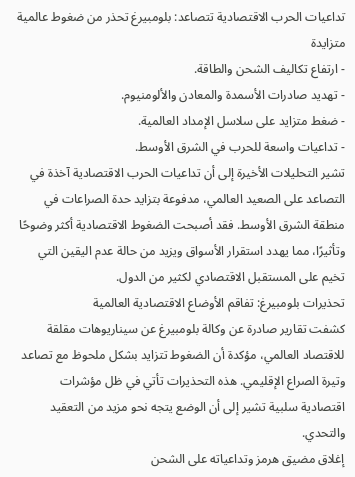تداعيات الحرب الاقتصادية تتصاعد: بلومبيرغ تحذر من ضغوط عالمية متزايدة
- ارتفاع تكاليف الشحن والطاقة.
- تهديد صادرات الأسمدة والمعادن والألومنيوم.
- ضغط متزايد على سلاسل الإمداد العالمية.
- تداعيات واسعة للحرب في الشرق الأوسط.
تشير التحليلات الأخيرة إلى أن تداعيات الحرب الاقتصادية آخذة في التصاعد على الصعيد العالمي، مدفوعة بتزايد حدة الصراعات في منطقة الشرق الأوسط. فقد أصبحت الضغوط الاقتصادية أكثر وضوحًا وتأثيرًا، مما يهدد استقرار الأسواق ويزيد من حالة عدم اليقين التي تخيم على المستقبل الاقتصادي لكثير من الدول.
تحذيرات بلومبيرغ: تفاقم الأوضاع الاقتصادية العالمية
كشفت تقارير صادرة عن وكالة بلومبيرغ عن سيناريوهات مقلقة للاقتصاد العالمي، مؤكدة أن الضغوط تتزايد بشكل ملحوظ مع تصاعد وتيرة الصراع الإقليمي. هذه التحذيرات تأتي في ظل مؤشرات اقتصادية سلبية تشير إلى أن الوضع يتجه نحو مزيد من التعقيد والتحدي.
إغلاق مضيق هرمز وتداعياته على الشحن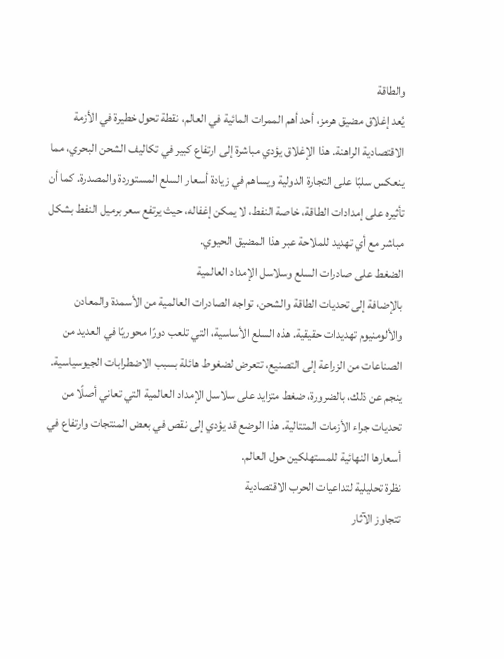والطاقة
يُعد إغلاق مضيق هرمز، أحد أهم الممرات المائية في العالم، نقطة تحول خطيرة في الأزمة الاقتصادية الراهنة. هذا الإغلاق يؤدي مباشرة إلى ارتفاع كبير في تكاليف الشحن البحري، مما ينعكس سلبًا على التجارة الدولية ويساهم في زيادة أسعار السلع المستوردة والمصدرة. كما أن تأثيره على إمدادات الطاقة، خاصة النفط، لا يمكن إغفاله، حيث يرتفع سعر برميل النفط بشكل مباشر مع أي تهديد للملاحة عبر هذا المضيق الحيوي.
الضغط على صادرات السلع وسلاسل الإمداد العالمية
بالإضافة إلى تحديات الطاقة والشحن، تواجه الصادرات العالمية من الأسمدة والمعادن والألومنيوم تهديدات حقيقية. هذه السلع الأساسية، التي تلعب دورًا محوريًا في العديد من الصناعات من الزراعة إلى التصنيع، تتعرض لضغوط هائلة بسبب الاضطرابات الجيوسياسية. ينجم عن ذلك، بالضرورة، ضغط متزايد على سلاسل الإمداد العالمية التي تعاني أصلًا من تحديات جراء الأزمات المتتالية. هذا الوضع قد يؤدي إلى نقص في بعض المنتجات وارتفاع في أسعارها النهائية للمستهلكين حول العالم.
نظرة تحليلية لتداعيات الحرب الاقتصادية
تتجاوز الآثار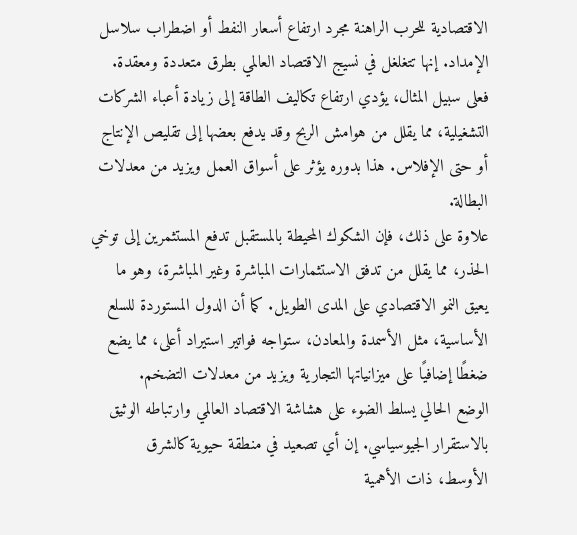الاقتصادية للحرب الراهنة مجرد ارتفاع أسعار النفط أو اضطراب سلاسل الإمداد. إنها تتغلغل في نسيج الاقتصاد العالمي بطرق متعددة ومعقدة. فعلى سبيل المثال، يؤدي ارتفاع تكاليف الطاقة إلى زيادة أعباء الشركات التشغيلية، مما يقلل من هوامش الربح وقد يدفع بعضها إلى تقليص الإنتاج أو حتى الإفلاس. هذا بدوره يؤثر على أسواق العمل ويزيد من معدلات البطالة.
علاوة على ذلك، فإن الشكوك المحيطة بالمستقبل تدفع المستثمرين إلى توخي الحذر، مما يقلل من تدفق الاستثمارات المباشرة وغير المباشرة، وهو ما يعيق النمو الاقتصادي على المدى الطويل. كما أن الدول المستوردة للسلع الأساسية، مثل الأسمدة والمعادن، ستواجه فواتير استيراد أعلى، مما يضع ضغطًا إضافيًا على ميزانياتها التجارية ويزيد من معدلات التضخم.
الوضع الحالي يسلط الضوء على هشاشة الاقتصاد العالمي وارتباطه الوثيق بالاستقرار الجيوسياسي. إن أي تصعيد في منطقة حيوية كالشرق الأوسط، ذات الأهمية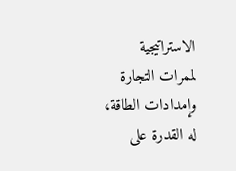الاستراتيجية لممرات التجارة وإمدادات الطاقة، له القدرة على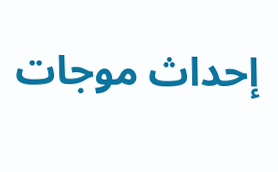إحداث موجات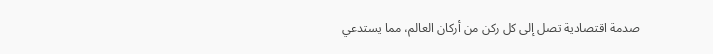صدمة اقتصادية تصل إلى كل ركن من أركان العالم، مما يستدعي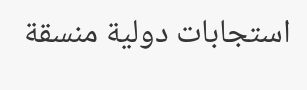استجابات دولية منسقة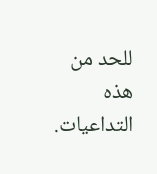للحد من هذه التداعيات.